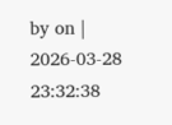by on | 2026-03-28 23:32:38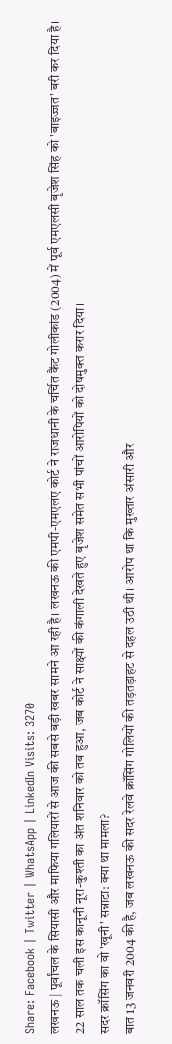Share: Facebook | Twitter | WhatsApp | LinkedIn Visits: 3270
लखनऊ | पूर्वांचल के सियासी और माफिया गलियारों से आज की सबसे बड़ी खबर सामने आ रही है। लखनऊ की एमपी-एमएलए कोर्ट ने राजधानी के चर्चित कैंट गोलीकांड (2004) में पूर्व एमएलसी बृजेश सिंह को 'बाइज्जत' बरी कर दिया है। 22 साल तक चली इस कानूनी नूरा-कुश्ती का अंत शनिवार को तब हुआ, जब कोर्ट ने साक्ष्यों की कंगाली देखते हुए बृजेश समेत सभी पांचों आरोपियों को दोषमुक्त करार दिया।
सदर क्रॉसिंग का वो 'खूनी' सन्नाटा: क्या था मामला?
बात 13 जनवरी 2004 की है, जब लखनऊ की सदर रेलवे क्रॉसिंग गोलियों की तड़तड़ाहट से दहल उठी थी। आरोप था कि मुख्तार अंसारी और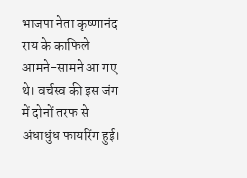भाजपा नेता कृष्णानंद राय के काफिले आमने-सामने आ गए थे। वर्चस्व की इस जंग में दोनों तरफ से अंधाधुंध फायरिंग हुई।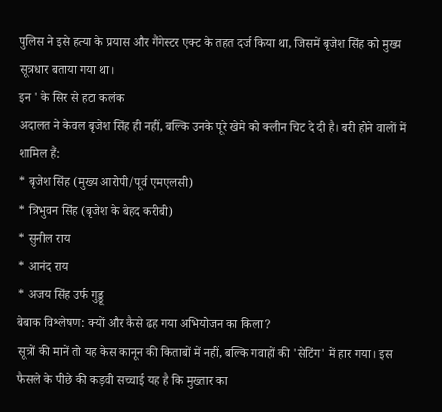पुलिस ने इसे हत्या के प्रयास और गैंगेस्टर एक्ट के तहत दर्ज किया था, जिसमें बृजेश सिंह को मुख्य सूत्रधार बताया गया था।
इन ' के सिर से हटा कलंक
अदालत ने केवल बृजेश सिंह ही नहीं, बल्कि उनके पूरे खेमे को क्लीन चिट दे दी है। बरी होने वालों में शामिल हैं:
* बृजेश सिंह (मुख्य आरोपी/पूर्व एमएलसी)
* त्रिभुवन सिंह (बृजेश के बेहद करीबी)
* सुनील राय
* आनंद राय
* अजय सिंह उर्फ गुड्डू
बेबाक विश्लेषण: क्यों और कैसे ढह गया अभियोजन का किला?
सूत्रों की मानें तो यह केस कानून की किताबों में नहीं, बल्कि गवाहों की 'सेटिंग' में हार गया। इस फैसले के पीछे की कड़वी सच्चाई यह है कि मुख्तार का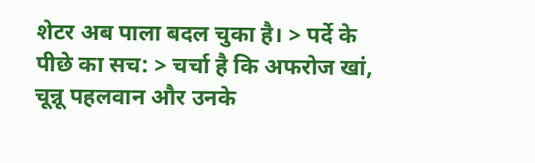शेटर अब पाला बदल चुका है। > पर्दे के पीछे का सच: > चर्चा है कि अफरोज खां, चून्नू पहलवान और उनके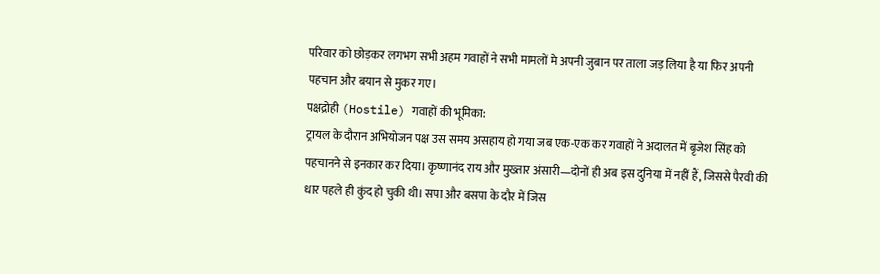परिवार को छोड़कर लगभग सभी अहम गवाहों ने सभी मामलों मे अपनी जुबान पर ताला जड़ लिया है या फिर अपनी पहचान और बयान से मुकर गए।
पक्षद्रोही (Hostile) गवाहों की भूमिका:
ट्रायल के दौरान अभियोजन पक्ष उस समय असहाय हो गया जब एक-एक कर गवाहों ने अदालत में बृजेश सिंह को पहचानने से इनकार कर दिया। कृष्णानंद राय और मुख्तार अंसारी—दोनों ही अब इस दुनिया में नहीं हैं, जिससे पैरवी की धार पहले ही कुंद हो चुकी थी। सपा और बसपा के दौर में जिस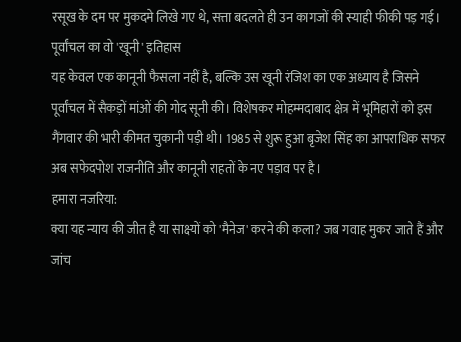रसूख के दम पर मुकदमे लिखे गए थे, सत्ता बदलते ही उन कागजों की स्याही फीकी पड़ गई।
पूर्वांचल का वो 'खूनी' इतिहास
यह केवल एक कानूनी फैसला नहीं है, बल्कि उस खूनी रंजिश का एक अध्याय है जिसने पूर्वांचल में सैकड़ों मांओं की गोद सूनी की। विशेषकर मोहम्मदाबाद क्षेत्र में भूमिहारों को इस गैंगवार की भारी कीमत चुकानी पड़ी थी। 1985 से शुरू हुआ बृजेश सिंह का आपराधिक सफर अब सफेदपोश राजनीति और कानूनी राहतों के नए पड़ाव पर है।
हमारा नजरिया:
क्या यह न्याय की जीत है या साक्ष्यों को 'मैनेज' करने की कला? जब गवाह मुकर जाते हैं और जांच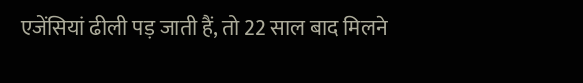एजेंसियां ढीली पड़ जाती हैं, तो 22 साल बाद मिलने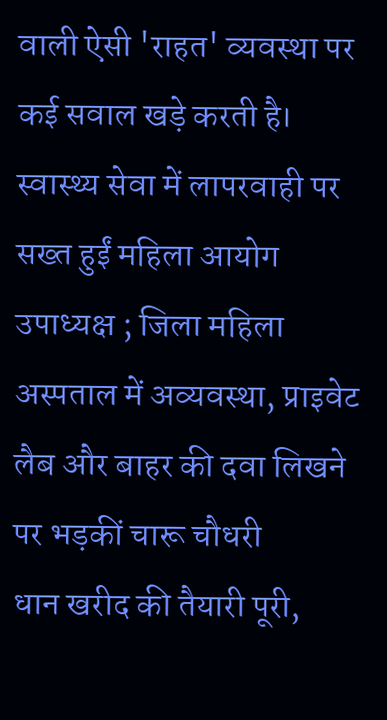वाली ऐसी 'राहत' व्यवस्था पर कई सवाल खड़े करती है।
स्वास्थ्य सेवा में लापरवाही पर सख्त हुईं महिला आयोग उपाध्यक्ष ; जिला महिला अस्पताल में अव्यवस्था, प्राइवेट लैब और बाहर की दवा लिखने पर भड़कीं चारू चौधरी
धान खरीद की तैयारी पूरी,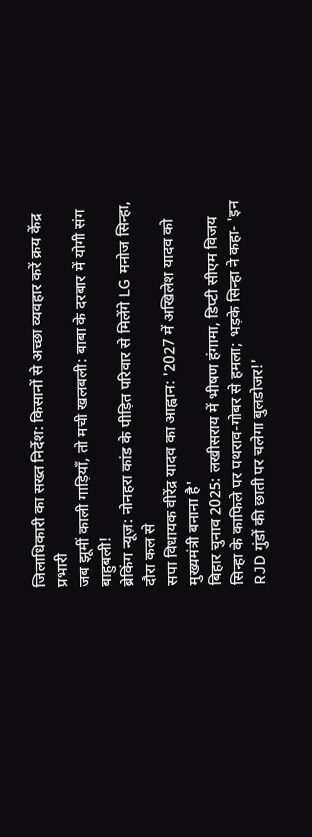जिलाधिकारी का सख्त निर्देश: किसानों से अच्छा व्यवहार करें क्रय केंद्र प्रभारी
जब झूमीं काली गाड़ियाँ, तो मची खलबली: बाबा के दरबार में योगी संग बाहुबली!
ब्रेकिंग न्यूज़: नोनहरा कांड के पीड़ित परिवार से मिलेंगे LG मनोज सिन्हा, दौरा कल से
सपा विधायक वीरेंद्र यादव का आह्वान: '2027 में अखिलेश यादव को मुख्यमंत्री बनाना है'
बिहार चुनाव 2025: लखीसराय में भीषण हंगामा, डिप्टी सीएम विजय सिन्हा के काफिले पर पथराव-गोबर से हमला; भड़के सिन्हा ने कहा- 'इन RJD गुंडों की छाती पर चलेगा बुलडोजर!'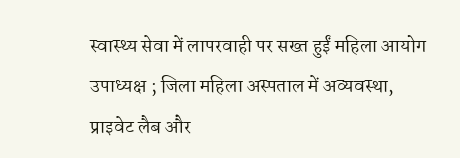स्वास्थ्य सेवा में लापरवाही पर सख्त हुईं महिला आयोग उपाध्यक्ष ; जिला महिला अस्पताल में अव्यवस्था, प्राइवेट लैब और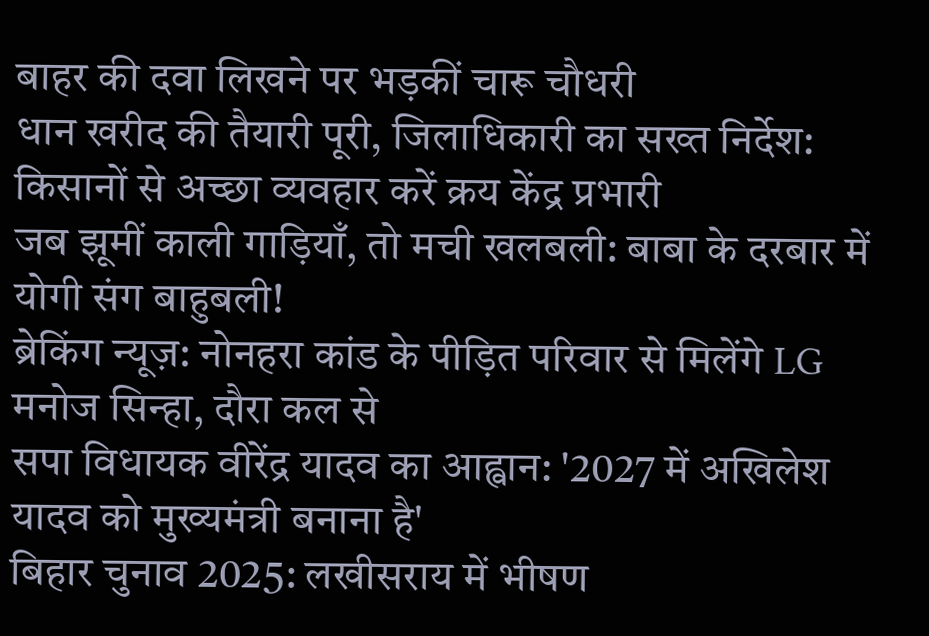बाहर की दवा लिखने पर भड़कीं चारू चौधरी
धान खरीद की तैयारी पूरी, जिलाधिकारी का सख्त निर्देश: किसानों से अच्छा व्यवहार करें क्रय केंद्र प्रभारी
जब झूमीं काली गाड़ियाँ, तो मची खलबली: बाबा के दरबार में योगी संग बाहुबली!
ब्रेकिंग न्यूज़: नोनहरा कांड के पीड़ित परिवार से मिलेंगे LG मनोज सिन्हा, दौरा कल से
सपा विधायक वीरेंद्र यादव का आह्वान: '2027 में अखिलेश यादव को मुख्यमंत्री बनाना है'
बिहार चुनाव 2025: लखीसराय में भीषण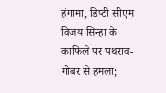हंगामा, डिप्टी सीएम विजय सिन्हा के काफिले पर पथराव-गोबर से हमला;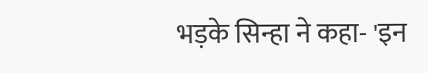भड़के सिन्हा ने कहा- 'इन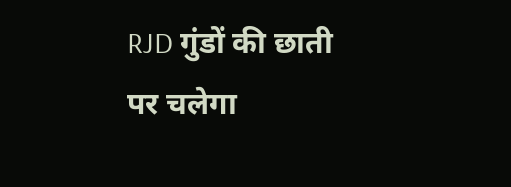RJD गुंडों की छाती पर चलेगा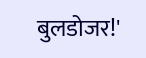बुलडोजर!'